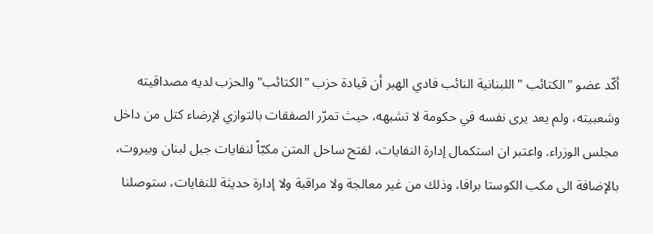أكّد عضو "الكتائب "اللبنانية النائب فادي الهبر أن قيادة حزب "الكتائب" والحزب لديه مصداقيته وشعبيته، ولم يعد يرى نفسه في حكومة لا تشبهه، حيث تمرّر الصفقات بالتوازي لإرضاء كتل من داخل مجلس الوزراء. واعتبر ان استكمال إدارة النفايات، لفتح ساحل المتن مكبّاً لنفايات جبل لبنان وبيروت، بالإضافة الى مكب الكوستا برافا، وذلك من غير معالجة ولا مراقبة ولا إدارة حديثة للنفايات، ستوصلنا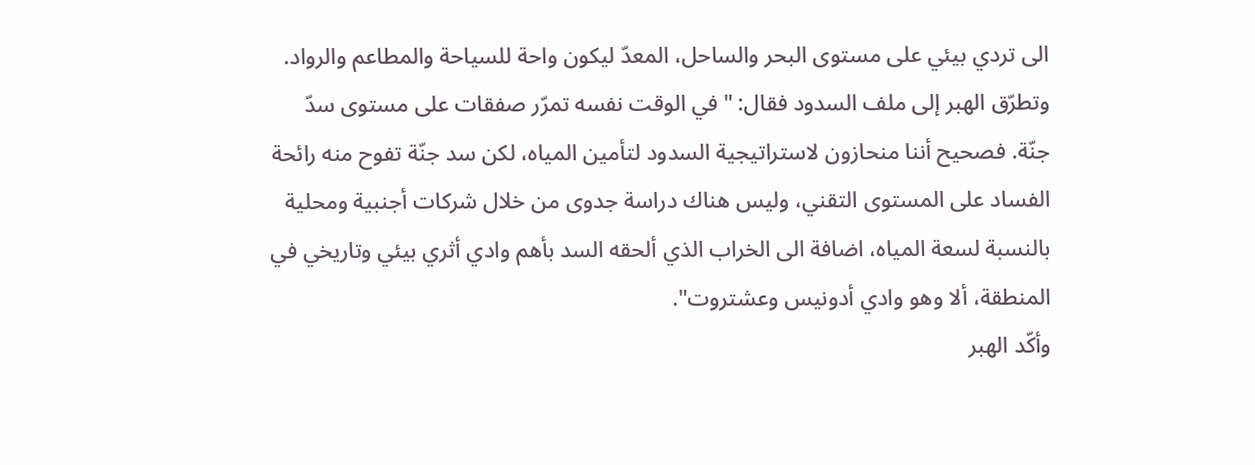الى تردي بيئي على مستوى البحر والساحل، المعدّ ليكون واحة للسياحة والمطاعم والرواد.
وتطرّق الهبر إلى ملف السدود فقال: "في الوقت نفسه تمرّر صفقات على مستوى سدّ جنّة. فصحيح أننا منحازون لاستراتيجية السدود لتأمين المياه، لكن سد جنّة تفوح منه رائحة الفساد على المستوى التقني، وليس هناك دراسة جدوى من خلال شركات أجنبية ومحلية بالنسبة لسعة المياه، اضافة الى الخراب الذي ألحقه السد بأهم وادي أثري بيئي وتاريخي في المنطقة، ألا وهو وادي أدونيس وعشتروت".
وأكّد الهبر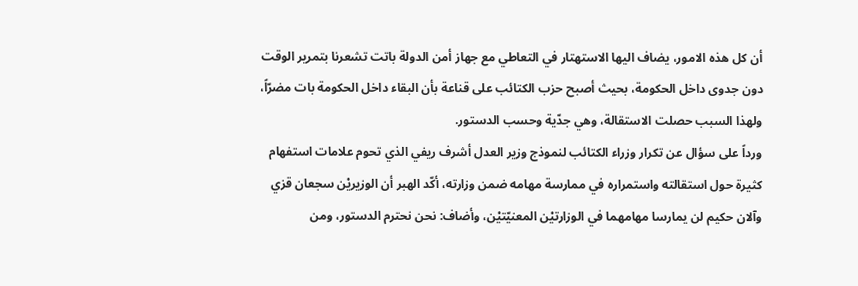أن كل هذه الامور، يضاف اليها الاستهتار في التعاطي مع جهاز أمن الدولة باتت تشعرنا بتمرير الوقت دون جدوى داخل الحكومة، بحيث أصبح حزب الكتائب على قناعة بأن البقاء داخل الحكومة بات مضرّاً، ولهذا السبب حصلت الاستقالة، وهي جدّية وحسب الدستور.
ورداً على سؤال عن تكرار وزراء الكتائب لنموذج وزير العدل أشرف ريفي الذي تحوم علامات استفهام كثيرة حول استقالته واستمراره في ممارسة مهامه ضمن وزارته، أكّد الهبر أن الوزيريْن سجعان قزي وآلان حكيم لن يمارسا مهامهما في الوزارتيْن المعنيّتيْن، وأضاف: نحن نحترم الدستور، ومن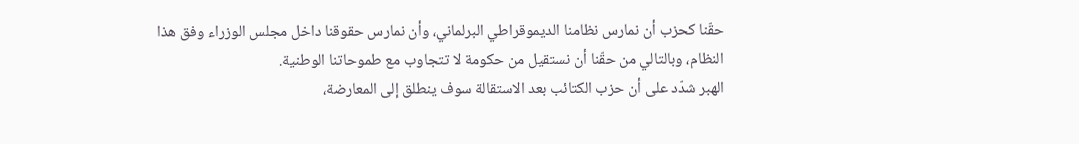حقّنا كحزب أن نمارس نظامنا الديموقراطي البرلماني، وأن نمارس حقوقنا داخل مجلس الوزراء وفق هذا النظام، وبالتالي من حقّنا أن نستقيل من حكومة لا تتجاوب مع طموحاتنا الوطنية.
الهبر شدّد على أن حزب الكتائب بعد الاستقالة سوف ينطلق إلى المعارضة،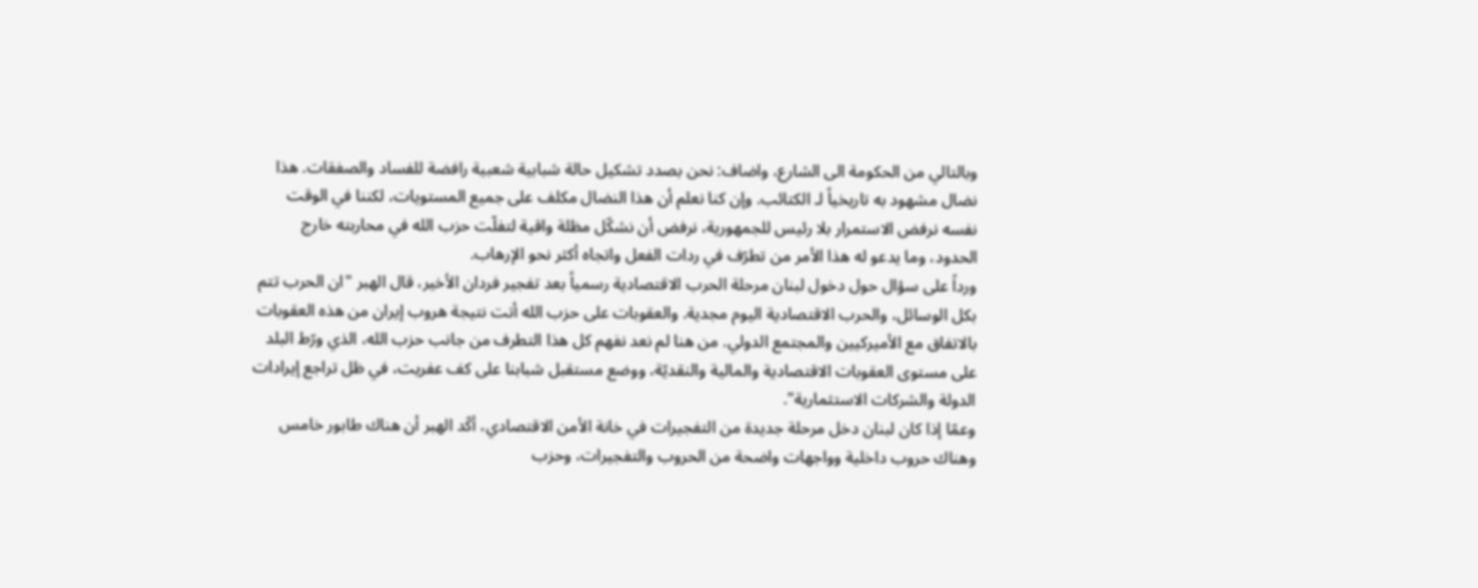وبالتالي من الحكومة الى الشارع، واضاف: نحن بصدد تشكيل حالة شبابية شعبية رافضة للفساد والصفقات. هذا نضال مشهود به تاريخياً لـ الكتائب. وإن كنا نعلم أن هذا النضال مكلف على جميع المستويات، لكننا في الوقت نفسه نرفض الاستمرار بلا رئيس للجمهورية، نرفض أن نشكّل مظلة واقية لتفلّت حزب الله في محاربته خارج الحدود، وما يدعو له هذا الأمر من تطرّف في ردات الفعل واتجاه أكثر نحو الإرهاب.
ورداً على سؤال حول دخول لبنان مرحلة الحرب الاقتصادية رسمياً بعد تفجير فردان الأخير، قال الهبر "ان الحرب تتم بكل الوسائل، والحرب الاقتصادية اليوم مجدية. والعقوبات على حزب الله أتت نتيجة هروب إيران من هذه العقوبات بالاتفاق مع الأميركيين والمجتمع الدولي. من هنا لم نعد نفهم كل هذا التطرف من جانب حزب الله، الذي ورّط البلد على مستوى العقوبات الاقتصادية والمالية والنقديّة، ووضع مستقبل شبابنا على كف عفريت، في ظل تراجع إيرادات الدولة والشركات الاستثمارية".
وعمّا إذا كان لبنان دخل مرحلة جديدة من التفجيرات في خانة الأمن الاقتصادي، أكّد الهبر أن هناك طابور خامس وهناك حروب داخلية وواجهات واضحة من الحروب والتفجيرات، وحزب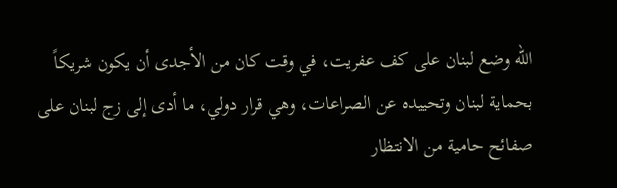الله وضع لبنان على كف عفريت، في وقت كان من الأجدى أن يكون شريكاً بحماية لبنان وتحييده عن الصراعات، وهي قرار دولي، ما أدى إلى زج لبنان على صفائح حامية من الانتظار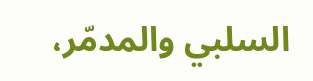السلبي والمدمّر،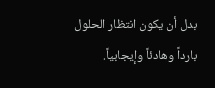بدل أن يكون انتظار الحلول بارداً وهادئاً وإيجابياً.